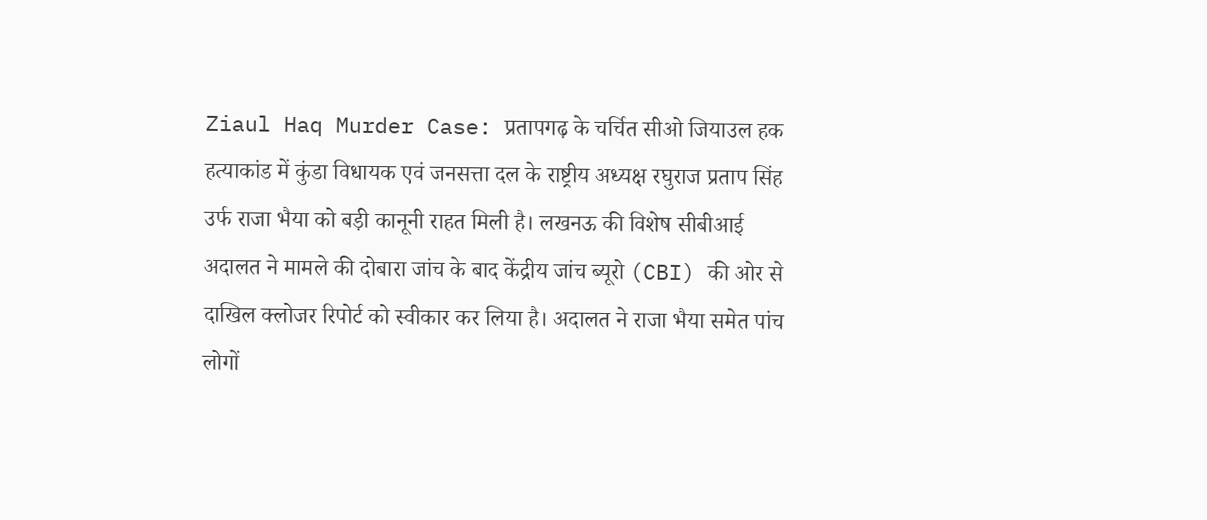Ziaul Haq Murder Case: प्रतापगढ़ के चर्चित सीओ जियाउल हक हत्याकांड में कुंडा विधायक एवं जनसत्ता दल के राष्ट्रीय अध्यक्ष रघुराज प्रताप सिंह उर्फ राजा भैया को बड़ी कानूनी राहत मिली है। लखनऊ की विशेष सीबीआई अदालत ने मामले की दोबारा जांच के बाद केंद्रीय जांच ब्यूरो (CBI) की ओर से दाखिल क्लोजर रिपोर्ट को स्वीकार कर लिया है। अदालत ने राजा भैया समेत पांच लोगों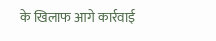के खिलाफ आगे कार्रवाई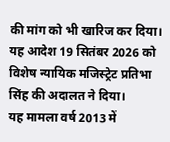की मांग को भी खारिज कर दिया। यह आदेश 19 सितंबर 2026 को विशेष न्यायिक मजिस्ट्रेट प्रतिभा सिंह की अदालत ने दिया।
यह मामला वर्ष 2013 में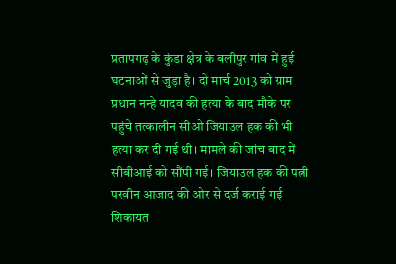प्रतापगढ़ के कुंडा क्षेत्र के बलीपुर गांव में हुई घटनाओं से जुड़ा है। दो मार्च 2013 को ग्राम प्रधान नन्हे यादव की हत्या के बाद मौके पर पहुंचे तत्कालीन सीओ जियाउल हक की भी हत्या कर दी गई थी। मामले की जांच बाद में सीबीआई को सौंपी गई। जियाउल हक की पत्नी परवीन आजाद की ओर से दर्ज कराई गई शिकायत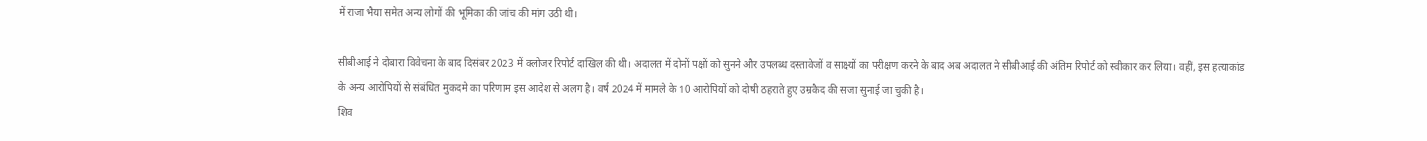में राजा भैया समेत अन्य लोगों की भूमिका की जांच की मांग उठी थी।

सीबीआई ने दोबारा विवेचना के बाद दिसंबर 2023 में क्लोजर रिपोर्ट दाखिल की थी। अदालत में दोनों पक्षों को सुनने और उपलब्ध दस्तावेजों व साक्ष्यों का परीक्षण करने के बाद अब अदालत ने सीबीआई की अंतिम रिपोर्ट को स्वीकार कर लिया। वहीं, इस हत्याकांड के अन्य आरोपियों से संबंधित मुकदमे का परिणाम इस आदेश से अलग है। वर्ष 2024 में मामले के 10 आरोपियों को दोषी ठहराते हुए उम्रकैद की सजा सुनाई जा चुकी है।
शिव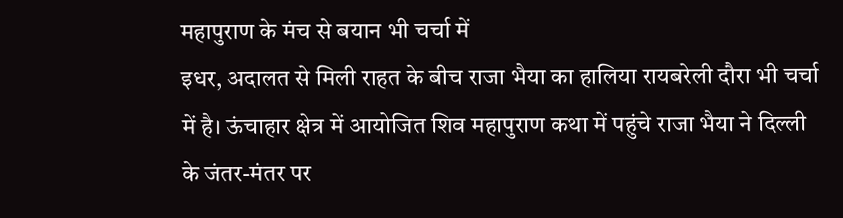महापुराण के मंच से बयान भी चर्चा में
इधर, अदालत से मिली राहत के बीच राजा भैया का हालिया रायबरेली दौरा भी चर्चा में है। ऊंचाहार क्षेत्र में आयोजित शिव महापुराण कथा में पहुंचे राजा भैया ने दिल्ली के जंतर-मंतर पर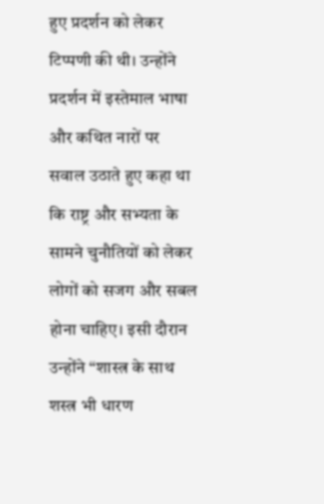हुए प्रदर्शन को लेकर टिप्पणी की थी। उन्होंने प्रदर्शन में इस्तेमाल भाषा और कथित नारों पर सवाल उठाते हुए कहा था कि राष्ट्र और सभ्यता के सामने चुनौतियों को लेकर लोगों को सजग और सबल होना चाहिए। इसी दौरान उन्होंने “शास्त्र के साथ शस्त्र भी धारण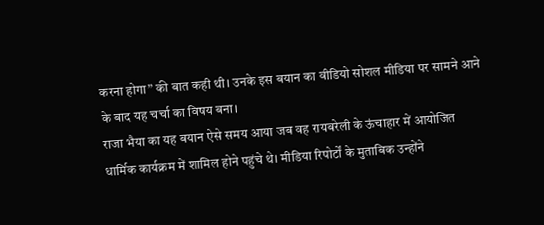करना होगा” की बात कही थी। उनके इस बयान का वीडियो सोशल मीडिया पर सामने आने के बाद यह चर्चा का विषय बना।
राजा भैया का यह बयान ऐसे समय आया जब वह रायबरेली के ऊंचाहार में आयोजित धार्मिक कार्यक्रम में शामिल होने पहुंचे थे। मीडिया रिपोर्टों के मुताबिक उन्होंने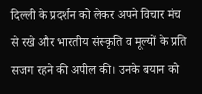दिल्ली के प्रदर्शन को लेकर अपने विचार मंच से रखे और भारतीय संस्कृति व मूल्यों के प्रति सजग रहने की अपील की। उनके बयान को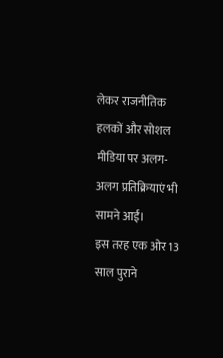लेकर राजनीतिक हलकों और सोशल मीडिया पर अलग-अलग प्रतिक्रियाएं भी सामने आईं।
इस तरह एक ओर 13 साल पुराने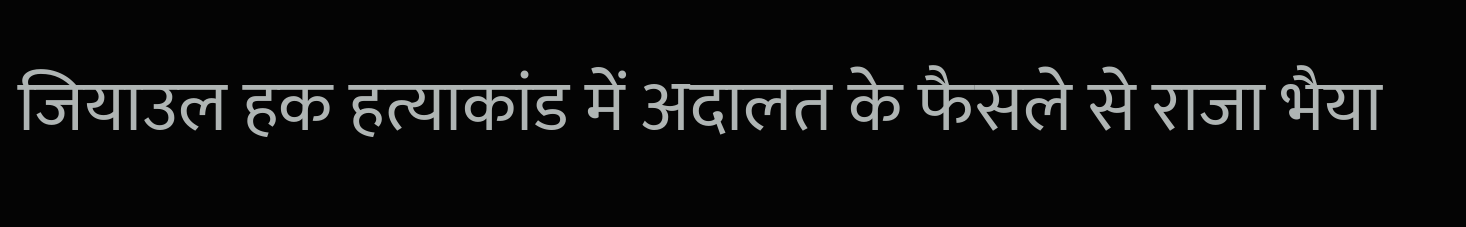जियाउल हक हत्याकांड में अदालत के फैसले से राजा भैया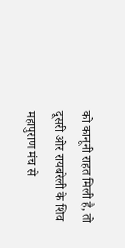को कानूनी राहत मिली है, तो दूसरी ओर रायबरेली के शिव महापुराण मंच से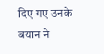दिए गए उनके बयान ने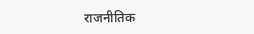राजनीतिक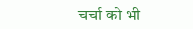चर्चा को भी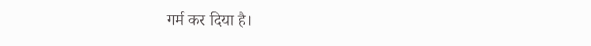गर्म कर दिया है।